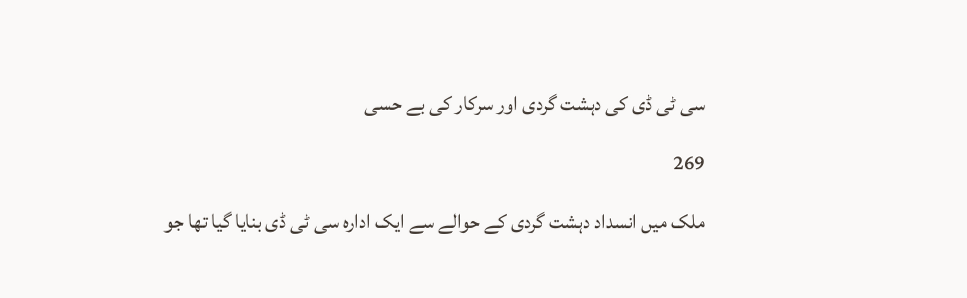سی ٹی ڈی کی دہشت گردی اور سرکار کی بے حسی

269

ملک میں انسداد دہشت گردی کے حوالے سے ایک ادارہ سی ٹی ڈی بنایا گیا تھا جو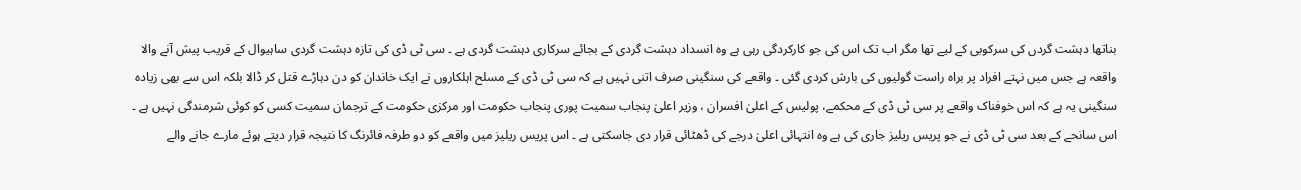بناتھا دہشت گردں کی سرکوبی کے لیے تھا مگر اب تک اس کی جو کارکردگی رہی ہے وہ انسداد دہشت گردی کے بجائے سرکاری دہشت گردی ہے ۔ سی ٹی ڈی کی تازہ دہشت گردی ساہیوال کے قریب پیش آنے والا واقعہ ہے جس میں نہتے افراد پر براہ راست گولیوں کی بارش کردی گئی ۔ واقعے کی سنگینی صرف اتنی نہیں ہے کہ سی ٹی ڈی کے مسلح اہلکاروں نے ایک خاندان کو دن دہاڑے قتل کر ڈالا بلکہ اس سے بھی زیادہ سنگینی یہ ہے کہ اس خوفناک واقعے پر سی ٹی ڈی کے محکمے، پولیس کے اعلیٰ افسران ، وزیر اعلیٰ پنجاب سمیت پوری پنجاب حکومت اور مرکزی حکومت کے ترجمان سمیت کسی کو کوئی شرمندگی نہیں ہے ۔ اس سانحے کے بعد سی ٹی ڈی نے جو پریس ریلیز جاری کی ہے وہ انتہائی اعلیٰ درجے کی ڈھٹائی قرار دی جاسکتی ہے ۔ اس پریس ریلیز میں واقعے کو دو طرفہ فائرنگ کا نتیجہ قرار دیتے ہوئے مارے جانے والے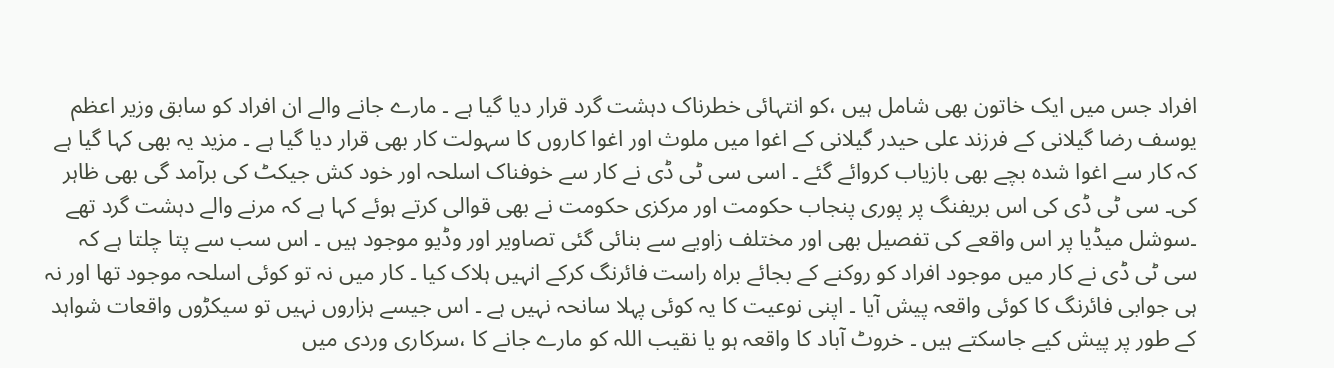افراد جس میں ایک خاتون بھی شامل ہیں ،کو انتہائی خطرناک دہشت گرد قرار دیا گیا ہے ۔ مارے جانے والے ان افراد کو سابق وزیر اعظم یوسف رضا گیلانی کے فرزند علی حیدر گیلانی کے اغوا میں ملوث اور اغوا کاروں کا سہولت کار بھی قرار دیا گیا ہے ۔ مزید یہ بھی کہا گیا ہے کہ کار سے اغوا شدہ بچے بھی بازیاب کروائے گئے ۔ اسی سی ٹی ڈی نے کار سے خوفناک اسلحہ اور خود کش جیکٹ کی برآمد گی بھی ظاہر کی۔ سی ٹی ڈی کی اس بریفنگ پر پوری پنجاب حکومت اور مرکزی حکومت نے بھی قوالی کرتے ہوئے کہا ہے کہ مرنے والے دہشت گرد تھے ۔سوشل میڈیا پر اس واقعے کی تفصیل بھی اور مختلف زاویے سے بنائی گئی تصاویر اور وڈیو موجود ہیں ۔ اس سب سے پتا چلتا ہے کہ سی ٹی ڈی نے کار میں موجود افراد کو روکنے کے بجائے براہ راست فائرنگ کرکے انہیں ہلاک کیا ۔ کار میں نہ تو کوئی اسلحہ موجود تھا اور نہ ہی جوابی فائرنگ کا کوئی واقعہ پیش آیا ۔ اپنی نوعیت کا یہ کوئی پہلا سانحہ نہیں ہے ۔ اس جیسے ہزاروں نہیں تو سیکڑوں واقعات شواہد کے طور پر پیش کیے جاسکتے ہیں ۔ خروٹ آباد کا واقعہ ہو یا نقیب اللہ کو مارے جانے کا ،سرکاری وردی میں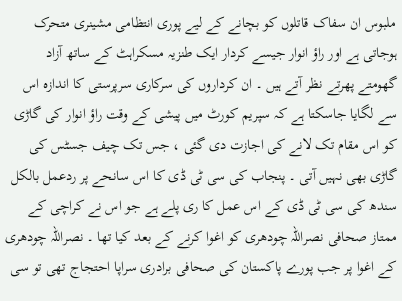ملبوس ان سفاک قاتلوں کو بچانے کے لیے پوری انتظامی مشینری متحرک ہوجاتی ہے اور راؤ انوار جیسے کردار ایک طنزیہ مسکراہٹ کے ساتھ آزاد گھومتے پھرتے نظر آتے ہیں ۔ ان کرداروں کی سرکاری سرپرستی کا اندازہ اس سے لگایا جاسکتا ہے کہ سپریم کورٹ میں پیشی کے وقت راؤ انوار کی گاڑی کو اس مقام تک لانے کی اجازت دی گئی ، جس تک چیف جسٹس کی گاڑی بھی نہیں آتی ۔ پنجاب کی سی ٹی ڈی کا اس سانحے پر ردعمل بالکل سندھ کی سی ٹی ڈی کے اس عمل کا ری پلے ہے جو اس نے کراچی کے ممتاز صحافی نصراللہ چودھری کو اغوا کرنے کے بعد کیا تھا ۔ نصراللہ چودھری کے اغوا پر جب پورے پاکستان کی صحافی برادری سراپا احتجاج تھی تو سی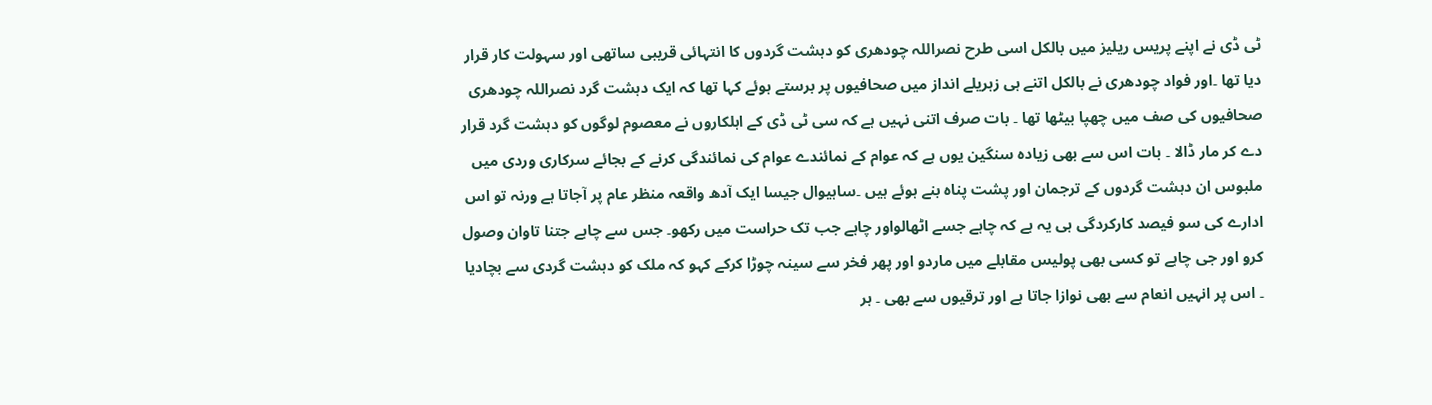ٹی ڈی نے اپنے پریس ریلیز میں بالکل اسی طرح نصراللہ چودھری کو دہشت گردوں کا انتہائی قریبی ساتھی اور سہولت کار قرار دیا تھا ۔اور فواد چودھری نے بالکل اتنے ہی زہریلے انداز میں صحافیوں پر برستے ہوئے کہا تھا کہ ایک دہشت گرد نصراللہ چودھری صحافیوں کی صف میں چھپا بیٹھا تھا ۔ بات صرف اتنی نہیں ہے کہ سی ٹی ڈی کے اہلکاروں نے معصوم لوگوں کو دہشت گرد قرار دے کر مار ڈالا ۔ بات اس سے بھی زیادہ سنگین یوں ہے کہ عوام کے نمائندے عوام کی نمائندگی کرنے کے بجائے سرکاری وردی میں ملبوس ان دہشت گردوں کے ترجمان اور پشت پناہ بنے ہوئے ہیں ۔ساہیوال جیسا ایک آدھ واقعہ منظر عام پر آجاتا ہے ورنہ تو اس ادارے کی سو فیصد کارکردگی ہی یہ ہے کہ چاہے جسے اٹھالواور چاہے جب تک حراست میں رکھو۔ جس سے چاہے جتنا تاوان وصول کرو اور جی چاہے تو کسی بھی پولیس مقابلے میں ماردو اور پھر فخر سے سینہ چوڑا کرکے کہو کہ ملک کو دہشت گردی سے بچادیا ۔ اس پر انہیں انعام سے بھی نوازا جاتا ہے اور ترقیوں سے بھی ۔ ہر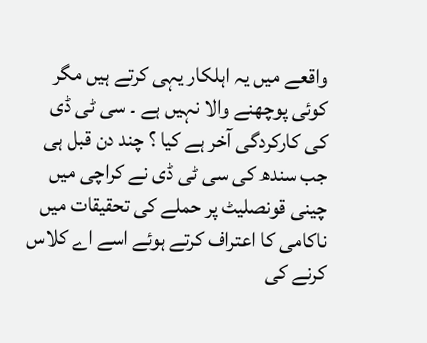واقعے میں یہ اہلکار یہی کرتے ہیں مگر کوئی پوچھنے والا نہیں ہے ۔ سی ٹی ڈی کی کارکردگی آخر ہے کیا ؟ چند دن قبل ہی جب سندھ کی سی ٹی ڈی نے کراچی میں چینی قونصلیٹ پر حملے کی تحقیقات میں ناکامی کا اعتراف کرتے ہوئے اسے اے کلاس کرنے کی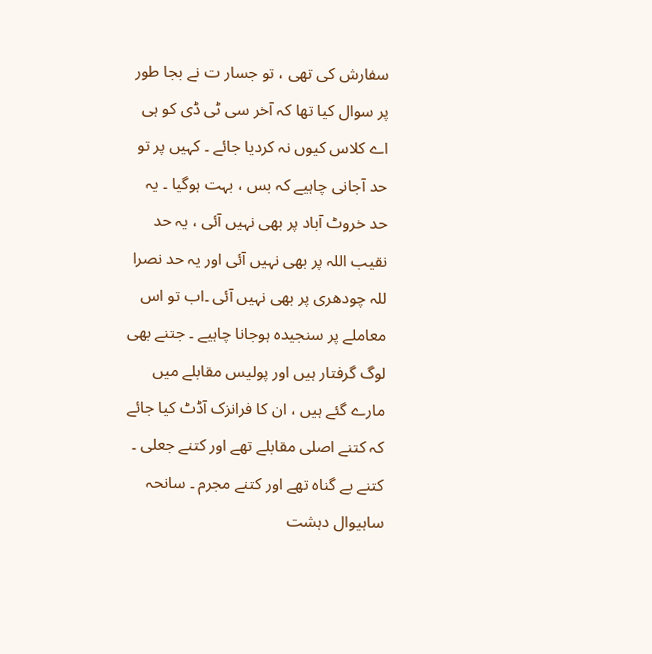سفارش کی تھی ، تو جسار ت نے بجا طور پر سوال کیا تھا کہ آخر سی ٹی ڈی کو ہی اے کلاس کیوں نہ کردیا جائے ۔ کہیں پر تو حد آجانی چاہیے کہ بس ، بہت ہوگیا ۔ یہ حد خروٹ آباد پر بھی نہیں آئی ، یہ حد نقیب اللہ پر بھی نہیں آئی اور یہ حد نصرا للہ چودھری پر بھی نہیں آئی ۔اب تو اس معاملے پر سنجیدہ ہوجانا چاہیے ۔ جتنے بھی لوگ گرفتار ہیں اور پولیس مقابلے میں مارے گئے ہیں ، ان کا فرانزک آڈٹ کیا جائے کہ کتنے اصلی مقابلے تھے اور کتنے جعلی ۔ کتنے بے گناہ تھے اور کتنے مجرم ۔ سانحہ ساہیوال دہشت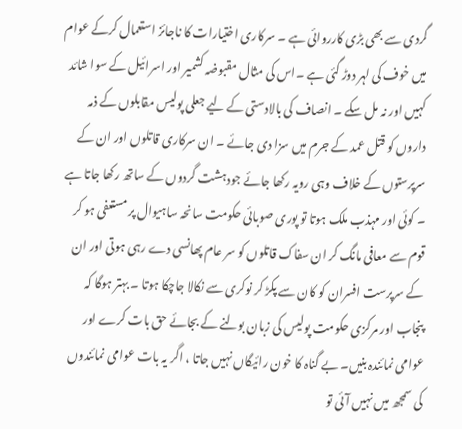گردی سے بھی بڑی کارروائی ہے ۔ سرکاری اختیارات کا ناجائز استعمال کرکے عوام میں خوف کی لہر دوڑ گئی ہے ۔اس کی مثال مقبوضہ کشمیر اور اسرائیل کے سوا شائد کہیں اور نہ مل سکے ۔ انصاف کی بالادستی کے لیے جعلی پولیس مقابلوں کے ذمہ داروں کو قتل عمد کے جرم میں سزا دی جائے ۔ ان سرکاری قاتلوں اور ان کے سرپرستوں کے خلاف وہی رویہ رکھا جائے جودہشت گردوں کے ساتھ رکھا جاتا ہے ۔ کوئی اور مہذب ملک ہوتا تو پوری صوبائی حکومت سانحہ ساہیوال پر مستعفی ہو کر قوم سے معافی مانگ کر ان سفاک قاتلوں کو سر عام پھانسی دے رہی ہوتی اور ان کے سرپرست افسران کو کان سے پکڑ کر نوکری سے نکالا جاچکا ہوتا ۔ بہتر ہوگا کہ پنجاب اور مرکزی حکومت پولیس کی زبان بولنے کے بجائے حق بات کرے اور عوامی نمائندہ بنیں۔ بے گناہ کا خون رائیگاں نہیں جاتا ، اگر یہ بات عوامی نمائندوں کی سمجھ میں نہیں آئی تو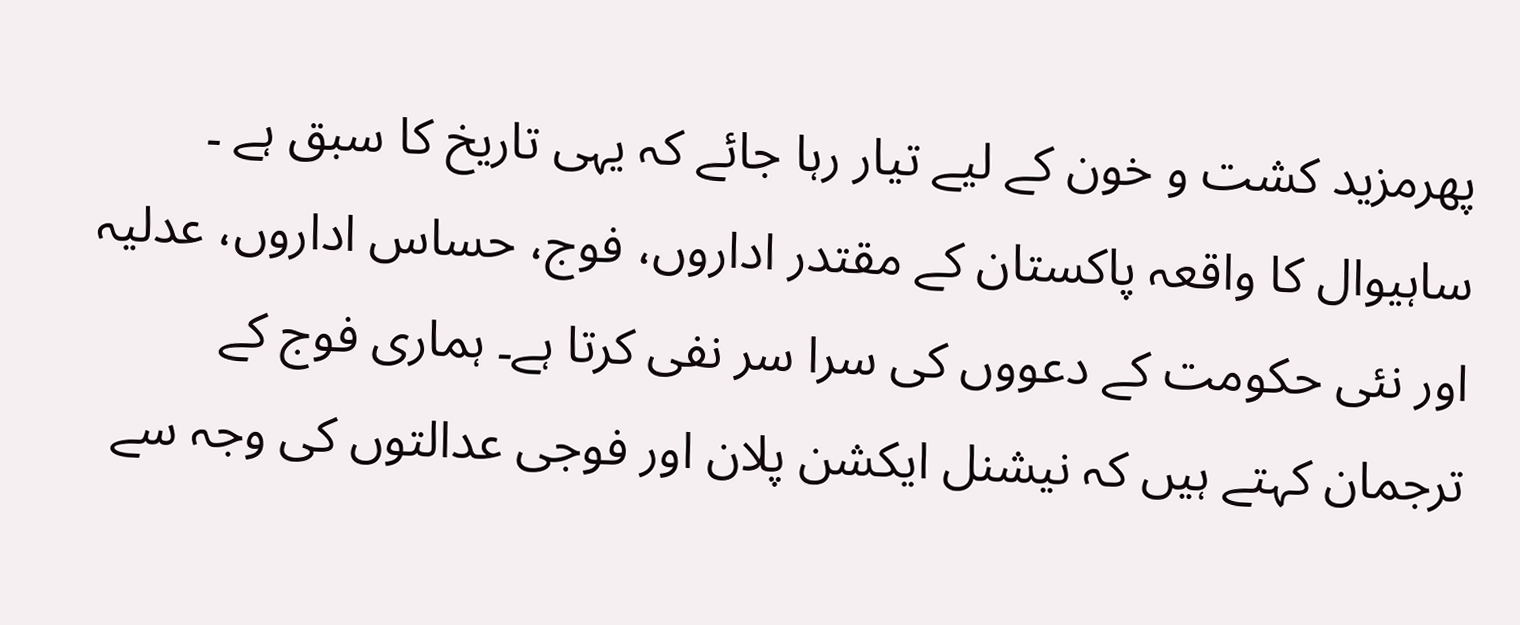پھرمزید کشت و خون کے لیے تیار رہا جائے کہ یہی تاریخ کا سبق ہے ۔ ساہیوال کا واقعہ پاکستان کے مقتدر اداروں، فوج، حساس اداروں، عدلیہ اور نئی حکومت کے دعووں کی سرا سر نفی کرتا ہے۔ ہماری فوج کے ترجمان کہتے ہیں کہ نیشنل ایکشن پلان اور فوجی عدالتوں کی وجہ سے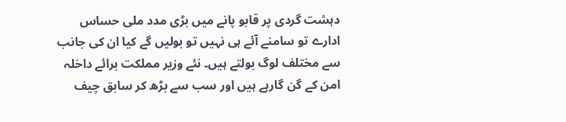دہشت گردی پر قابو پانے میں بڑی مدد ملی حساس ادارے تو سامنے آئے ہی نہیں تو بولیں گے کیا ان کی جانب سے مختلف لوگ بولتے ہیں۔ نئے وزیر مملکت برائے داخلہ امن کے گن گارہے ہیں اور سب سے بڑھ کر سابق چیف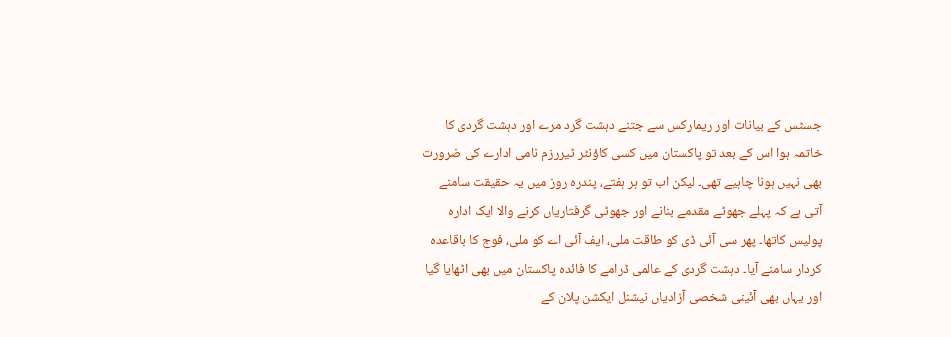جسٹس کے بیانات اور ریمارکس سے جتنے دہشت گرد مرے اور دہشت گردی کا خاتمہ ہوا اس کے بعد تو پاکستان میں کسی کاؤنٹر ٹیررزم نامی ادارے کی ضرورت بھی نہیں ہونا چاہیے تھی۔ لیکن اب تو ہر ہفتے، پندرہ روز میں یہ حقیقت سامنے آتی ہے کہ پہلے جھوٹے مقدمے بنانے اور جھوٹی گرفتاریاں کرنے والا ایک ادارہ پولیس کاتھا۔ پھر سی آئی ڈی کو طاقت ملی، ایف آئی اے کو ملی، فوج کا باقاعدہ کردار سامنے آیا۔ دہشت گردی کے عالمی ڈرامے کا فائدہ پاکستان میں بھی اٹھایا گیا اور یہاں بھی آئینی شخصی آزادیاں نیشنل ایکشن پلان کے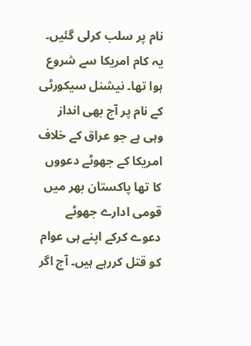نام پر سلب کرلی گئیں۔ یہ کام امریکا سے شروع ہوا تھا۔ نیشنل سیکورٹی کے نام پر آج بھی انداز وہی ہے جو عراق کے خلاف امریکا کے جھوٹے دعووں کا تھا پاکستان بھر میں قومی ادارے جھوٹے دعوے کرکے اپنے ہی عوام کو قتل کررہے ہیں۔ آج اگر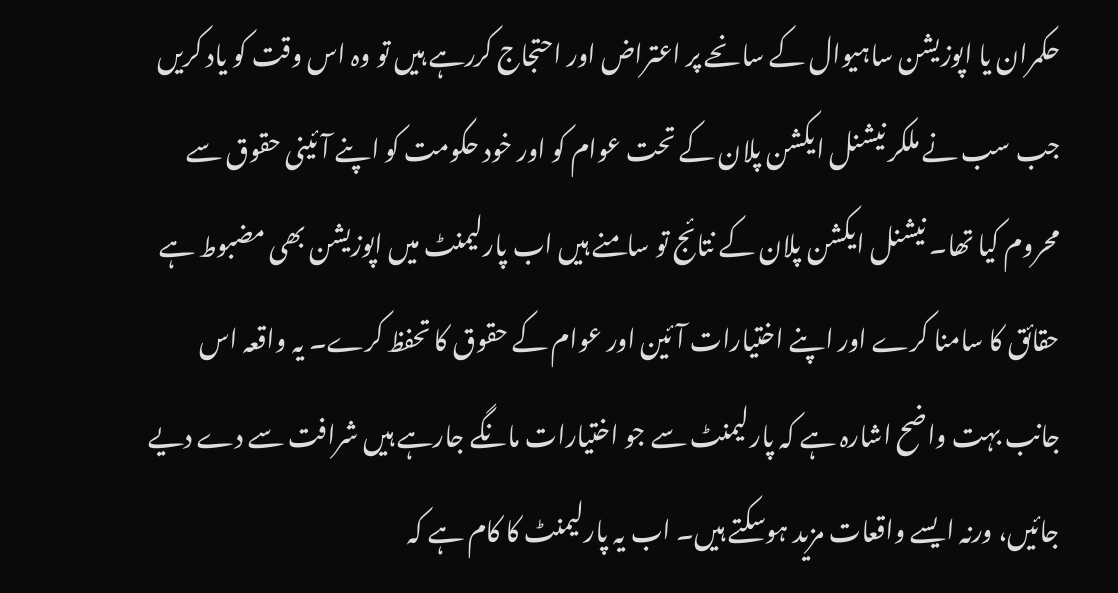حکمران یا اپوزیشن ساہیوال کے سانحے پر اعتراض اور احتجاج کررہے ہیں تو وہ اس وقت کو یاد کریں جب سب نے ملکر نیشنل ایکشن پلان کے تحت عوام کو اور خود حکومت کو اپنے آئینی حقوق سے محروم کیا تھا۔ نیشنل ایکشن پلان کے نتائج تو سامنے ہیں اب پارلیمنٹ میں اپوزیشن بھی مضبوط ہے حقائق کا سامنا کرے اور اپنے اختیارات آئین اور عوام کے حقوق کا تحفظ کرے۔ یہ واقعہ اس جانب بہت واضح اشارہ ہے کہ پارلیمنٹ سے جو اختیارات مانگے جارہے ہیں شرافت سے دے دیے جائیں، ورنہ ایسے واقعات مزید ہوسکتے ہیں۔ اب یہ پارلیمنٹ کا کام ہے کہ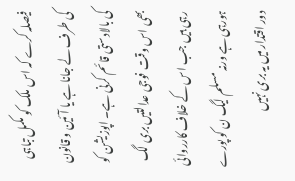فیصلہ کرے کہ اس ملک کو مکمل تباہی کی طرف لے جانا ہے یا آئین و قانون کی بالادستی قائم کرنی ہے۔ اپوزیشن کو بھی اس وقت فوجی عدالتیں بری لگ رہی ہیں جب اس کے خلاف کارروائی ہورہی ہے ورنہ مسلم لیگ ن کو پورے دور اقتدار میں یہ بری نہیں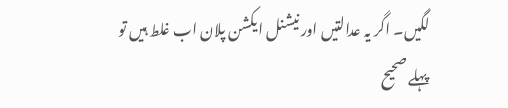لگیں۔ اگر یہ عدالتیں اور نیشنل ایکشن پلان اب غلط ہیں تو پہلے صحیح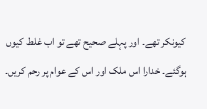کیونکر تھے۔ اور پہلے صحیح تھے تو اب غلط کیوں ہوگئے۔ خدارا اس ملک اور اس کے عوام پر رحم کریں۔